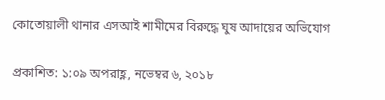কোতোয়ালী থানার এসআই শামীমের বিরুদ্ধে ঘুষ আদায়ের অভিযোগ

প্রকাশিত: ১:০৯ অপরাহ্ণ, নভেম্বর ৬, ২০১৮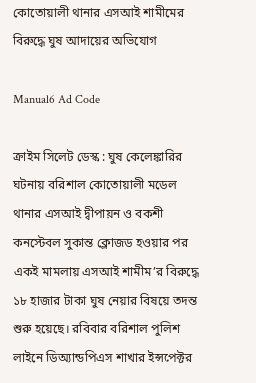কোতোয়ালী থানার এসআই শামীমের বিরুদ্ধে ঘুষ আদায়ের অভিযোগ

Manual6 Ad Code

ক্রাইম সিলেট ডেস্ক : ঘুষ কেলেঙ্কারির ঘটনায় বরিশাল কোতোয়ালী মডেল থানার এসআই দ্বীপায়ন ও বকশী কনস্টেবল সুকান্ত ক্লোজড হওয়ার পর একই মামলায় এসআই শামীম’র বিরুদ্ধে ১৮ হাজার টাকা ঘুষ নেয়ার বিষয়ে তদন্ত শুরু হয়েছে। রবিবার বরিশাল পুলিশ লাইনে ডিঅ্যান্ডপিএস শাখার ইন্সপেক্টর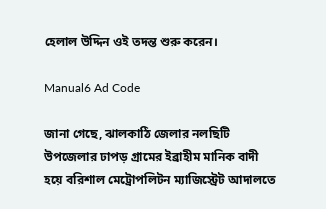হেলাল উদ্দিন ওই তদন্ত শুরু করেন।

Manual6 Ad Code

জানা গেছে, ঝালকাঠি জেলার নলছিটি উপজেলার ঢাপড় গ্রামের ইব্রাহীম মানিক বাদী হয়ে বরিশাল মেট্রোপলিটন ম্যাজিস্ট্রেট আদালতে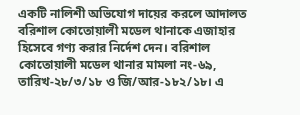একটি নালিশী অভিযোগ দায়ের করলে আদালত বরিশাল কোতোয়ালী মডেল থানাকে এজাহার হিসেবে গণ্য করার নির্দেশ দেন। বরিশাল কোতোয়ালী মডেল থানার মামলা নং-৬৯, তারিখ-২৮/৩/১৮ ও জি/আর-১৮২/১৮। এ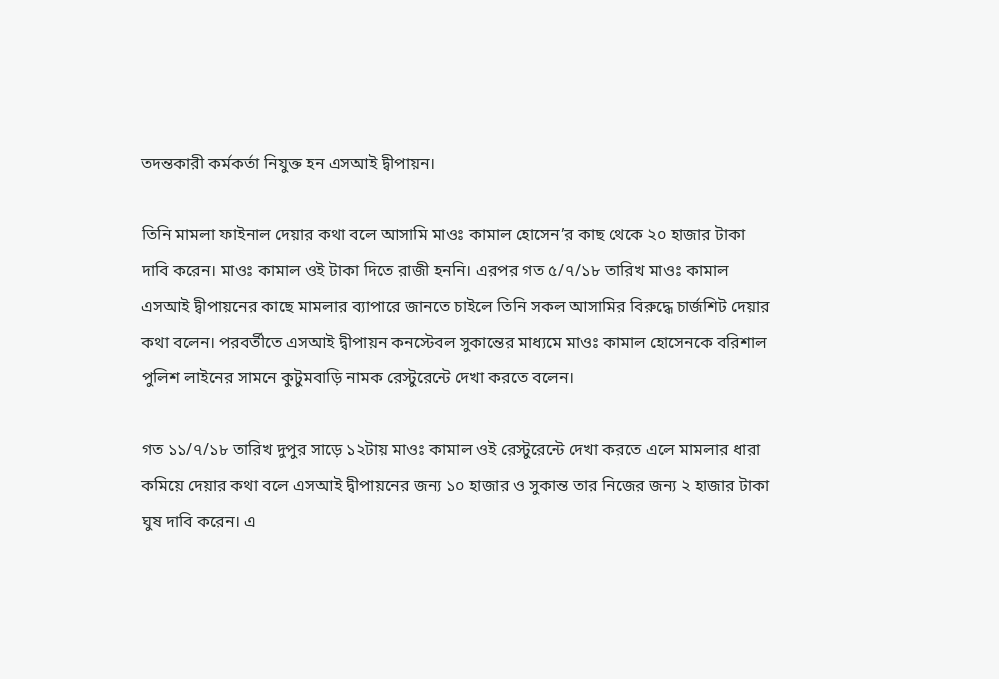তদন্তকারী কর্মকর্তা নিযুক্ত হন এসআই দ্বীপায়ন।

তিনি মামলা ফাইনাল দেয়ার কথা বলে আসামি মাওঃ কামাল হোসেন’র কাছ থেকে ২০ হাজার টাকা দাবি করেন। মাওঃ কামাল ওই টাকা দিতে রাজী হননি। এরপর গত ৫/৭/১৮ তারিখ মাওঃ কামাল এসআই দ্বীপায়নের কাছে মামলার ব্যাপারে জানতে চাইলে তিনি সকল আসামির বিরুদ্ধে চার্জশিট দেয়ার কথা বলেন। পরবর্তীতে এসআই দ্বীপায়ন কনস্টেবল সুকান্তের মাধ্যমে মাওঃ কামাল হোসেনকে বরিশাল পুলিশ লাইনের সামনে কুটুমবাড়ি নামক রেস্টুরেন্টে দেখা করতে বলেন।

গত ১১/৭/১৮ তারিখ দুপুর সাড়ে ১২টায় মাওঃ কামাল ওই রেস্টুরেন্টে দেখা করতে এলে মামলার ধারা কমিয়ে দেয়ার কথা বলে এসআই দ্বীপায়নের জন্য ১০ হাজার ও সুকান্ত তার নিজের জন্য ২ হাজার টাকা ঘুষ দাবি করেন। এ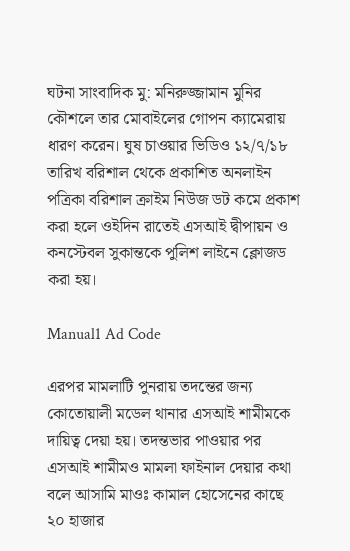ঘটনা সাংবাদিক মু: মনিরুজ্জামান মুনির কৌশলে তার মোবাইলের গোপন ক্যামেরায় ধারণ করেন। ঘুষ চাওয়ার ভিডিও ১২/৭/১৮ তারিখ বরিশাল থেকে প্রকাশিত অনলাইন পত্রিকা বরিশাল ক্রাইম নিউজ ডট কমে প্রকাশ করা হলে ওইদিন রাতেই এসআই দ্বীপায়ন ও কনস্টেবল সুকান্তকে পুলিশ লাইনে ক্লোজড করা হয়।

Manual1 Ad Code

এরপর মামলাটি পুনরায় তদন্তের জন্য কোতোয়ালী মডেল থানার এসআই শামীমকে দায়িত্ব দেয়া হয়। তদন্তভার পাওয়ার পর এসআই শামীমও মামলা ফাইনাল দেয়ার কথা বলে আসামি মাওঃ কামাল হোসেনের কাছে ২০ হাজার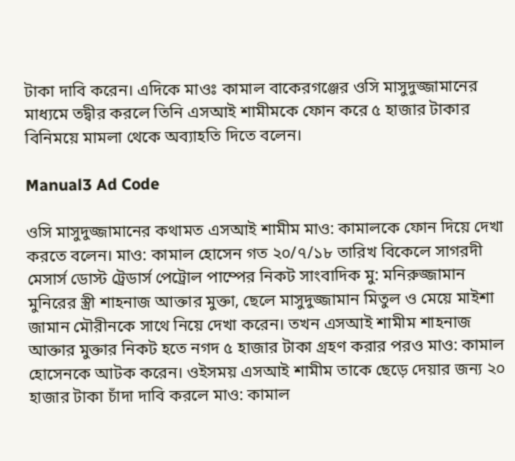টাকা দাবি করেন। এদিকে মাওঃ কামাল বাকেরগঞ্জের ওসি মাসুদুজ্জামানের মাধ্যমে তদ্বীর করলে তিনি এসআই শামীমকে ফোন করে ৫ হাজার টাকার বিনিময়ে মামলা থেকে অব্যাহতি দিতে বলেন।

Manual3 Ad Code

ওসি মাসুদুজ্জামানের কথামত এসআই শামীম মাও: কামালকে ফোন দিয়ে দেখা করতে বলেন। মাও: কামাল হোসেন গত ২০/৭/১৮ তারিখ বিকেলে সাগরদী মেসার্স ডোস্ট ট্রেডার্স পেট্রোল পাম্পের নিকট সাংবাদিক মু: মনিরুজ্জামান মুনিরের স্ত্রী শাহনাজ আক্তার মুক্তা, ছেলে মাসুদুজ্জামান মিতুল ও মেয়ে মাইশা জামান মৌরীনকে সাথে নিয়ে দেখা করেন। তখন এসআই শামীম শাহনাজ আক্তার মুক্তার নিকট হতে নগদ ৫ হাজার টাকা গ্রহণ করার পরও মাও: কামাল হোসেনকে আটক করেন। ওইসময় এসআই শামীম তাকে ছেড়ে দেয়ার জন্য ২০ হাজার টাকা চাঁদা দাবি করলে মাও: কামাল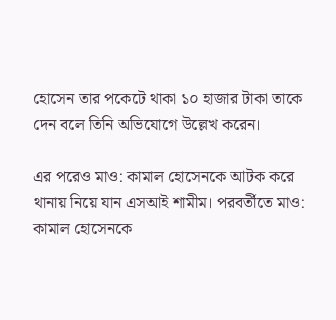হোসেন তার পকেটে থাকা ১০ হাজার টাকা তাকে দেন বলে তিনি অভিযোগে উল্লেখ করেন।

এর পরেও মাও: কামাল হোসেনকে আটক করে থানায় নিয়ে যান এসআই শামীম। পরবর্তীতে মাও: কামাল হোসেনকে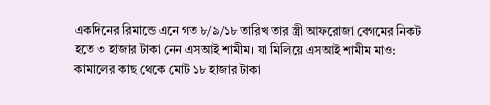একদিনের রিমান্ডে এনে গত ৮/৯/১৮ তারিখ তার স্ত্রী আফরোজা বেগমের নিকট হতে ৩ হাজার টাকা নেন এসআই শামীম। যা মিলিয়ে এসআই শামীম মাও: কামালের কাছ থেকে মোট ১৮ হাজার টাকা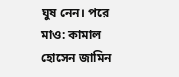ঘুষ নেন। পরে মাও: কামাল হোসেন জামিন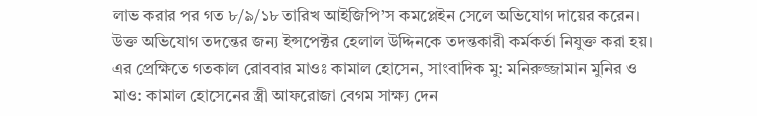লাভ করার পর গত ৮/৯/১৮ তারিখ আইজিপি’স কমপ্লেইন সেলে অভিযোগ দায়ের করেন। উক্ত অভিযোগ তদন্তের জন্য ইন্সপেক্টর হেলাল উদ্দিনকে তদন্তকারী কর্মকর্তা নিযুক্ত করা হয়। এর প্রেক্ষিতে গতকাল রোববার মাওঃ কামাল হোসেন, সাংবাদিক মু: মনিরুজ্জামান মুনির ও মাও: কামাল হোসেনের স্ত্রী আফরোজা বেগম সাক্ষ্য দেন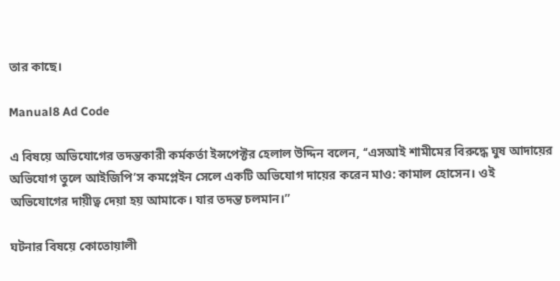তার কাছে।

Manual8 Ad Code

এ বিষয়ে অভিযোগের তদন্তকারী কর্মকর্তা ইন্সপেক্টর হেলাল উদ্দিন বলেন, ‘‘এসআই শামীমের বিরুদ্ধে ঘুষ আদায়ের অভিযোগ তুলে আইজিপি’স কমপ্লেইন সেলে একটি অভিযোগ দায়ের করেন মাও: কামাল হোসেন। ওই অভিযোগের দায়ীত্ব দেয়া হয় আমাকে। যার তদন্ত চলমান।”

ঘটনার বিষয়ে কোতোয়ালী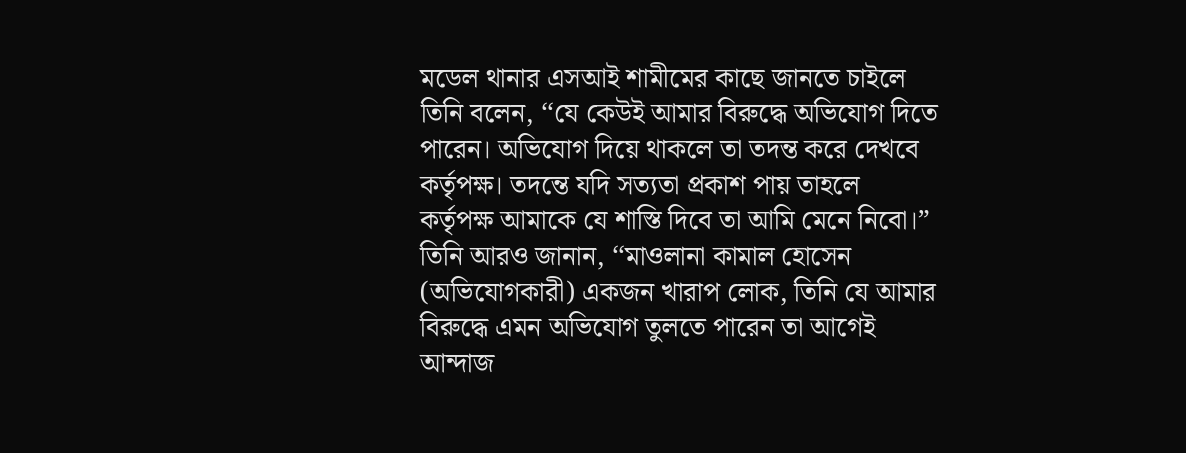মডেল থানার এসআই শামীমের কাছে জানতে চাইলে তিনি বলেন, ‘‘যে কেউই আমার বিরুদ্ধে অভিযোগ দিতে পারেন। অভিযোগ দিয়ে থাকলে তা তদন্ত করে দেখবে কর্তৃপক্ষ। তদন্তে যদি সত্যতা প্রকাশ পায় তাহলে কর্তৃপক্ষ আমাকে যে শাস্তি দিবে তা আমি মেনে নিবো।” তিনি আরও জানান, ‘‘মাওলানা কামাল হোসেন (অভিযোগকারী) একজন খারাপ লোক, তিনি যে আমার বিরুদ্ধে এমন অভিযোগ তুলতে পারেন তা আগেই আন্দাজ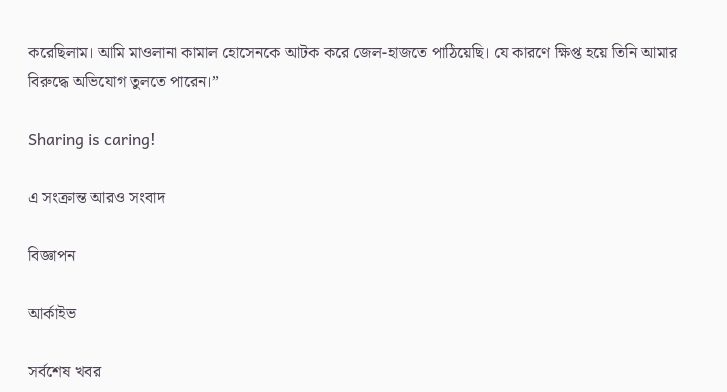করেছিলাম। আমি মাওলানা কামাল হোসেনকে আটক করে জেল-হাজতে পাঠিয়েছি। যে কারণে ক্ষিপ্ত হয়ে তিনি আমার বিরুদ্ধে অভিযোগ তুলতে পারেন।”

Sharing is caring!

এ সংক্রান্ত আরও সংবাদ

বিজ্ঞাপন

আর্কাইভ

সর্বশেষ খবর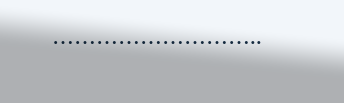………………………..